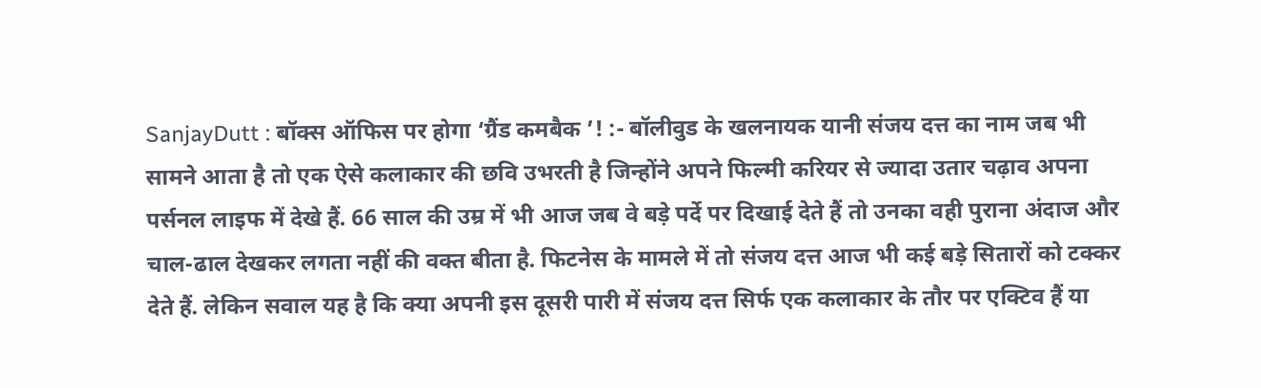SanjayDutt : बॉक्स ऑफिस पर होगा ‘ग्रैंड कमबैक ’! :- बॉलीवुड के खलनायक यानी संजय दत्त का नाम जब भी सामने आता है तो एक ऐसे कलाकार की छवि उभरती है जिन्होंने अपने फिल्मी करियर से ज्यादा उतार चढ़ाव अपना पर्सनल लाइफ में देखे हैं. 66 साल की उम्र में भी आज जब वे बड़े पर्दे पर दिखाई देते हैं तो उनका वही पुराना अंदाज और चाल-ढाल देखकर लगता नहीं की वक्त बीता है. फिटनेस के मामले में तो संजय दत्त आज भी कई बड़े सितारों को टक्कर देते हैं. लेकिन सवाल यह है कि क्या अपनी इस दूसरी पारी में संजय दत्त सिर्फ एक कलाकार के तौर पर एक्टिव हैं या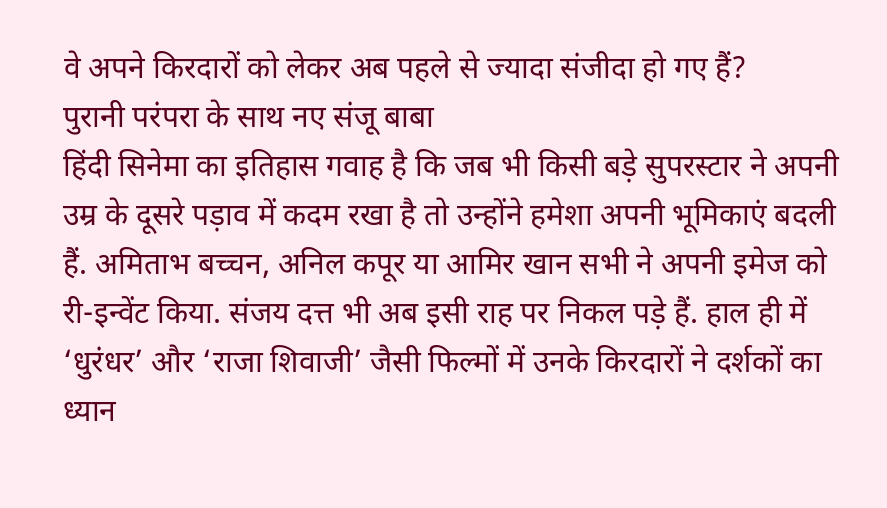वे अपने किरदारों को लेकर अब पहले से ज्यादा संजीदा हो गए हैं?
पुरानी परंपरा के साथ नए संजू बाबा
हिंदी सिनेमा का इतिहास गवाह है कि जब भी किसी बड़े सुपरस्टार ने अपनी उम्र के दूसरे पड़ाव में कदम रखा है तो उन्होंने हमेशा अपनी भूमिकाएं बदली हैं. अमिताभ बच्चन, अनिल कपूर या आमिर खान सभी ने अपनी इमेज को री-इन्वेंट किया. संजय दत्त भी अब इसी राह पर निकल पड़े हैं. हाल ही में ‘धुरंधर’ और ‘राजा शिवाजी’ जैसी फिल्मों में उनके किरदारों ने दर्शकों का ध्यान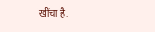खींचा है.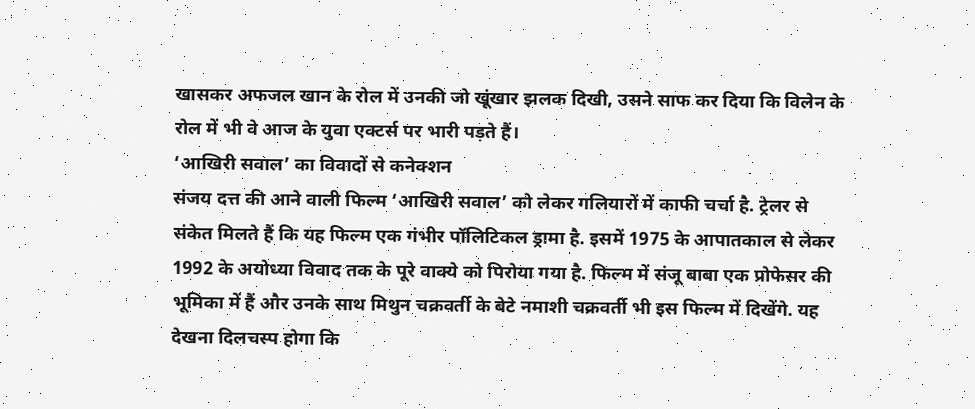खासकर अफजल खान के रोल में उनकी जो खूंखार झलक दिखी, उसने साफ कर दिया कि विलेन के रोल में भी वे आज के युवा एक्टर्स पर भारी पड़ते हैं।
‘आखिरी सवाल’ का विवादों से कनेक्शन
संजय दत्त की आने वाली फिल्म ‘आखिरी सवाल’ को लेकर गलियारों में काफी चर्चा है. ट्रेलर से संकेत मिलते हैं कि यह फिल्म एक गंभीर पॉलिटिकल ड्रामा है. इसमें 1975 के आपातकाल से लेकर 1992 के अयोध्या विवाद तक के पूरे वाक्ये को पिरोया गया है. फिल्म में संजू बाबा एक प्रोफेसर की भूमिका में हैं और उनके साथ मिथुन चक्रवर्ती के बेटे नमाशी चक्रवर्ती भी इस फिल्म में दिखेंगे. यह देखना दिलचस्प होगा कि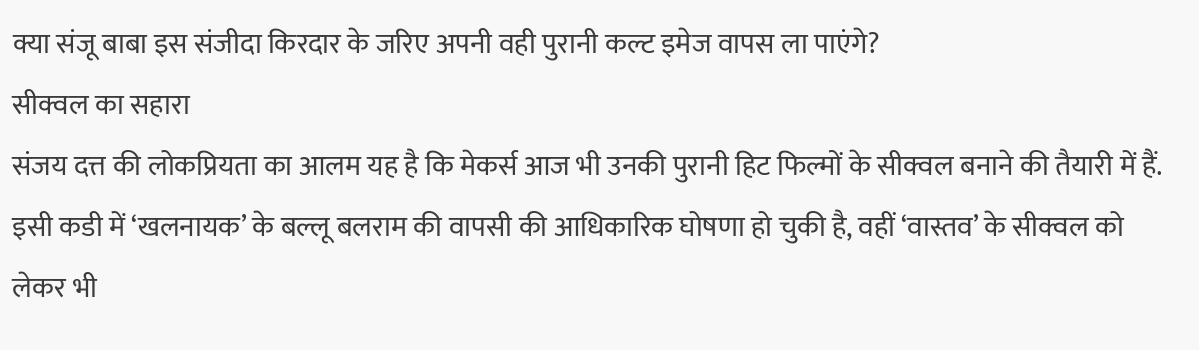क्या संजू बाबा इस संजीदा किरदार के जरिए अपनी वही पुरानी कल्ट इमेज वापस ला पाएंगे?
सीक्वल का सहारा
संजय दत्त की लोकप्रियता का आलम यह है कि मेकर्स आज भी उनकी पुरानी हिट फिल्मों के सीक्वल बनाने की तैयारी में हैं. इसी कडी में ‘खलनायक’ के बल्लू बलराम की वापसी की आधिकारिक घोषणा हो चुकी है, वहीं ‘वास्तव’ के सीक्वल को लेकर भी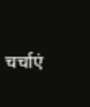चर्चाएं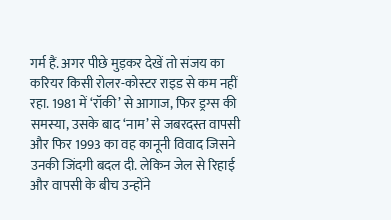गर्म हैं. अगर पीछे मुड़कर देखें तो संजय का करियर किसी रोलर-कोस्टर राइड से कम नहीं रहा. 1981 में ‘रॉकी’ से आगाज, फिर ड्रग्स की समस्या, उसके बाद ‘नाम’ से जबरदस्त वापसी और फिर 1993 का वह कानूनी विवाद जिसने उनकी जिंदगी बदल दी. लेकिन जेल से रिहाई और वापसी के बीच उन्होंने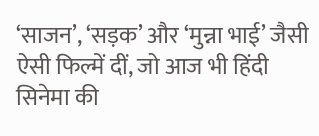‘साजन’, ‘सड़क’ और ‘मुन्ना भाई’ जैसी ऐसी फिल्में दीं, जो आज भी हिंदी सिनेमा की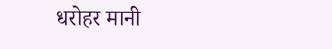धरोहर मानी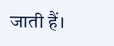जाती हैं।